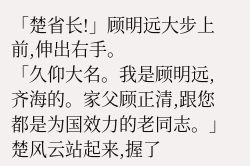「楚省长!」顾明远大步上前,伸出右手。
「久仰大名。我是顾明远,齐海的。家父顾正清,跟您都是为国效力的老同志。」
楚风云站起来,握了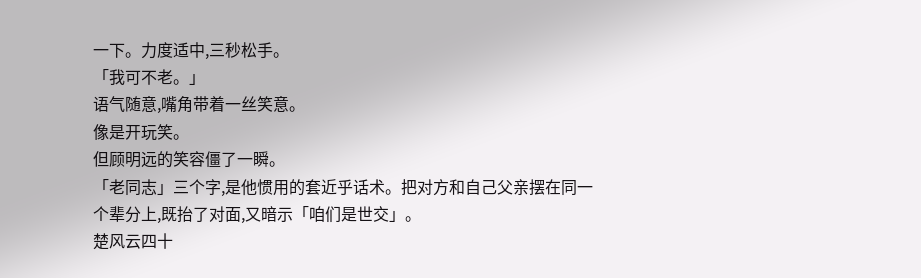一下。力度适中,三秒松手。
「我可不老。」
语气随意,嘴角带着一丝笑意。
像是开玩笑。
但顾明远的笑容僵了一瞬。
「老同志」三个字,是他惯用的套近乎话术。把对方和自己父亲摆在同一个辈分上,既抬了对面,又暗示「咱们是世交」。
楚风云四十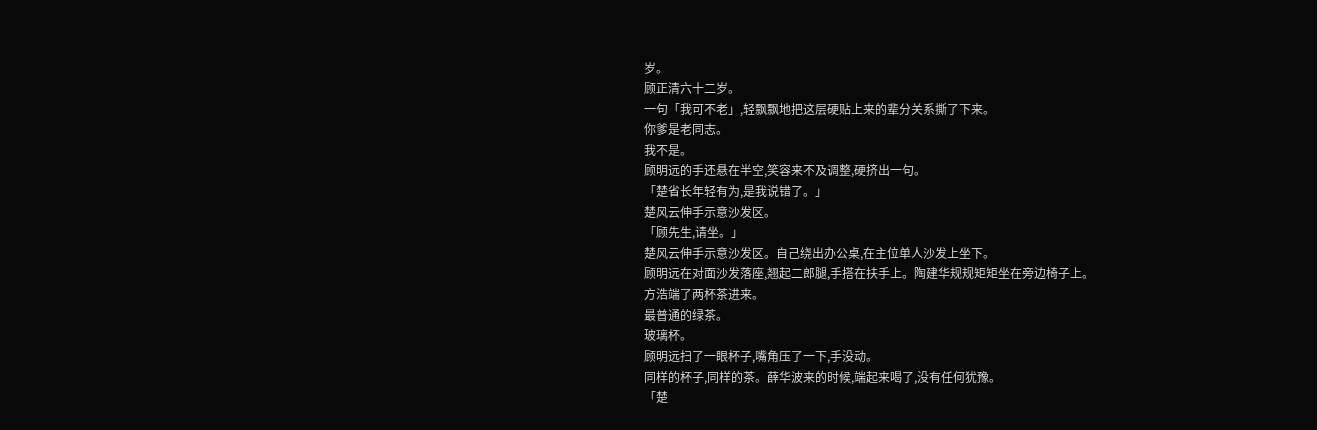岁。
顾正清六十二岁。
一句「我可不老」,轻飘飘地把这层硬贴上来的辈分关系撕了下来。
你爹是老同志。
我不是。
顾明远的手还悬在半空,笑容来不及调整,硬挤出一句。
「楚省长年轻有为,是我说错了。」
楚风云伸手示意沙发区。
「顾先生,请坐。」
楚风云伸手示意沙发区。自己绕出办公桌,在主位单人沙发上坐下。
顾明远在对面沙发落座,翘起二郎腿,手搭在扶手上。陶建华规规矩矩坐在旁边椅子上。
方浩端了两杯茶进来。
最普通的绿茶。
玻璃杯。
顾明远扫了一眼杯子,嘴角压了一下,手没动。
同样的杯子,同样的茶。薛华波来的时候,端起来喝了,没有任何犹豫。
「楚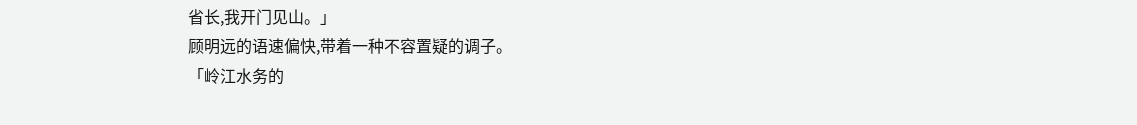省长,我开门见山。」
顾明远的语速偏快,带着一种不容置疑的调子。
「岭江水务的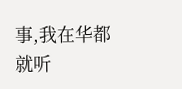事,我在华都就听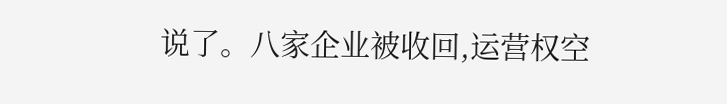说了。八家企业被收回,运营权空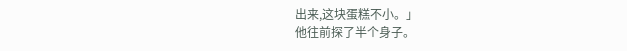出来,这块蛋糕不小。」
他往前探了半个身子。